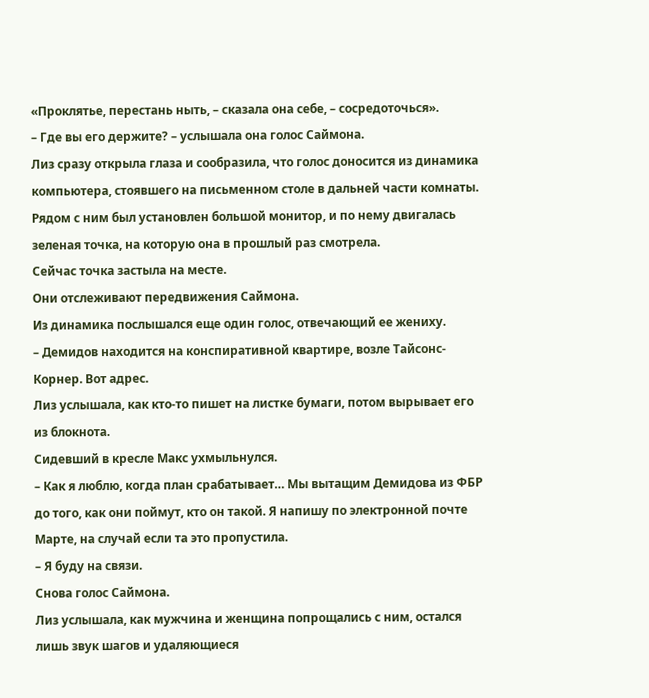«Проклятье, перестань ныть, – сказала она себе, – сосредоточься».
– Где вы его держите? – услышала она голос Саймона.
Лиз сразу открыла глаза и сообразила, что голос доносится из динамика компьютера, стоявшего на письменном столе в дальней части комнаты. Рядом с ним был установлен большой монитор, и по нему двигалась зеленая точка, на которую она в прошлый раз смотрела.
Сейчас точка застыла на месте.
Они отслеживают передвижения Саймона.
Из динамика послышался еще один голос, отвечающий ее жениху.
– Демидов находится на конспиративной квартире, возле Тайсонс-Корнер. Вот адрес.
Лиз услышала, как кто-то пишет на листке бумаги, потом вырывает его из блокнота.
Сидевший в кресле Макс ухмыльнулся.
– Как я люблю, когда план срабатывает… Мы вытащим Демидова из ФБР до того, как они поймут, кто он такой. Я напишу по электронной почте Марте, на случай если та это пропустила.
– Я буду на связи.
Снова голос Саймона.
Лиз услышала, как мужчина и женщина попрощались с ним, остался лишь звук шагов и удаляющиеся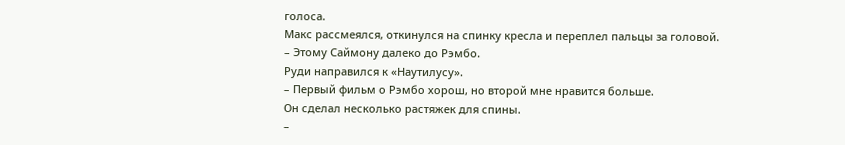голоса.
Макс рассмеялся, откинулся на спинку кресла и переплел пальцы за головой.
– Этому Саймону далеко до Рэмбо.
Руди направился к «Наутилусу».
– Первый фильм о Рэмбо хорош, но второй мне нравится больше.
Он сделал несколько растяжек для спины.
–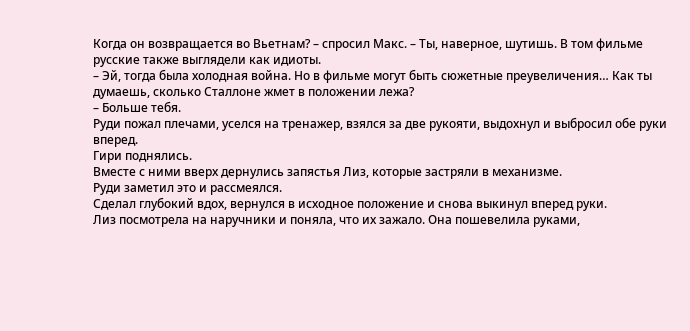Когда он возвращается во Вьетнам? – спросил Макс. – Ты, наверное, шутишь. В том фильме русские также выглядели как идиоты.
– Эй, тогда была холодная война. Но в фильме могут быть сюжетные преувеличения… Как ты думаешь, сколько Сталлоне жмет в положении лежа?
– Больше тебя.
Руди пожал плечами, уселся на тренажер, взялся за две рукояти, выдохнул и выбросил обе руки вперед.
Гири поднялись.
Вместе с ними вверх дернулись запястья Лиз, которые застряли в механизме.
Руди заметил это и рассмеялся.
Сделал глубокий вдох, вернулся в исходное положение и снова выкинул вперед руки.
Лиз посмотрела на наручники и поняла, что их зажало. Она пошевелила руками,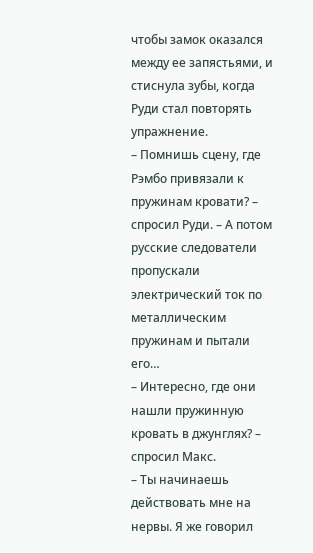чтобы замок оказался между ее запястьями, и стиснула зубы, когда Руди стал повторять упражнение.
– Помнишь сцену, где Рэмбо привязали к пружинам кровати? – спросил Руди. – А потом русские следователи пропускали электрический ток по металлическим пружинам и пытали его…
– Интересно, где они нашли пружинную кровать в джунглях? – спросил Макс.
– Ты начинаешь действовать мне на нервы. Я же говорил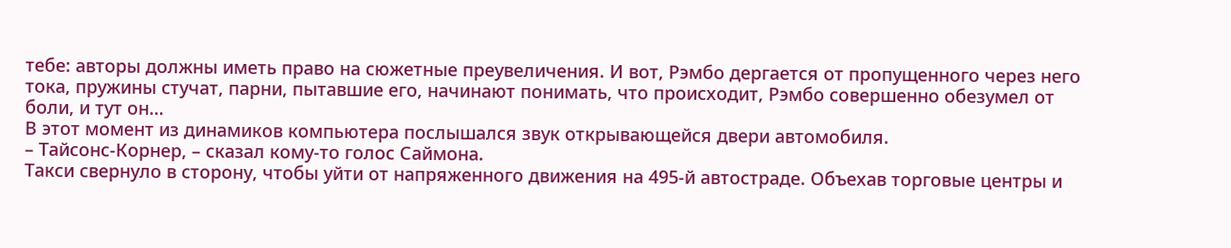тебе: авторы должны иметь право на сюжетные преувеличения. И вот, Рэмбо дергается от пропущенного через него тока, пружины стучат, парни, пытавшие его, начинают понимать, что происходит, Рэмбо совершенно обезумел от боли, и тут он…
В этот момент из динамиков компьютера послышался звук открывающейся двери автомобиля.
– Тайсонс-Корнер, – сказал кому-то голос Саймона.
Такси свернуло в сторону, чтобы уйти от напряженного движения на 495-й автостраде. Объехав торговые центры и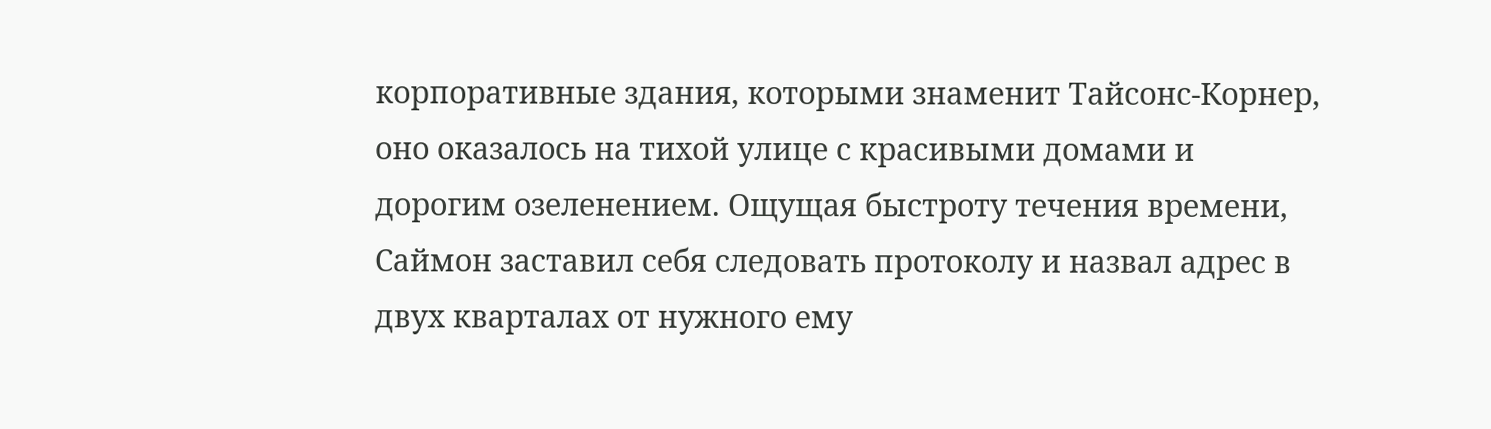корпоративные здания, которыми знаменит Тайсонс-Корнер, оно оказалось на тихой улице с красивыми домами и дорогим озеленением. Ощущая быстроту течения времени, Саймон заставил себя следовать протоколу и назвал адрес в двух кварталах от нужного ему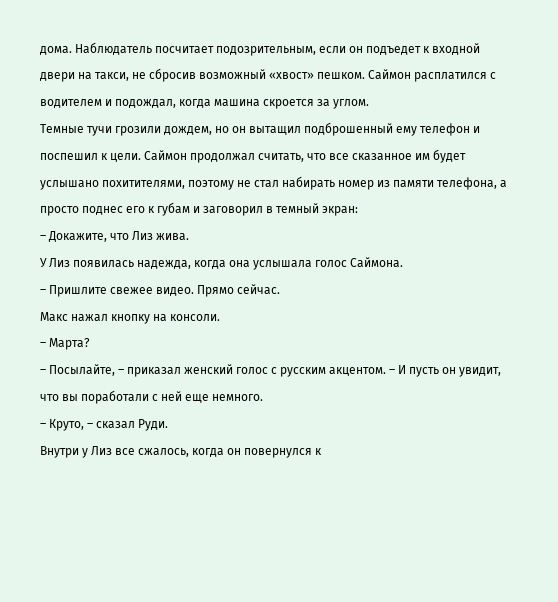дома. Наблюдатель посчитает подозрительным, если он подъедет к входной двери на такси, не сбросив возможный «хвост» пешком. Саймон расплатился с водителем и подождал, когда машина скроется за углом.
Темные тучи грозили дождем, но он вытащил подброшенный ему телефон и поспешил к цели. Саймон продолжал считать, что все сказанное им будет услышано похитителями, поэтому не стал набирать номер из памяти телефона, а просто поднес его к губам и заговорил в темный экран:
– Докажите, что Лиз жива.
У Лиз появилась надежда, когда она услышала голос Саймона.
– Пришлите свежее видео. Прямо сейчас.
Макс нажал кнопку на консоли.
– Марта?
– Посылайте, – приказал женский голос с русским акцентом. – И пусть он увидит, что вы поработали с ней еще немного.
– Круто, – сказал Руди.
Внутри у Лиз все сжалось, когда он повернулся к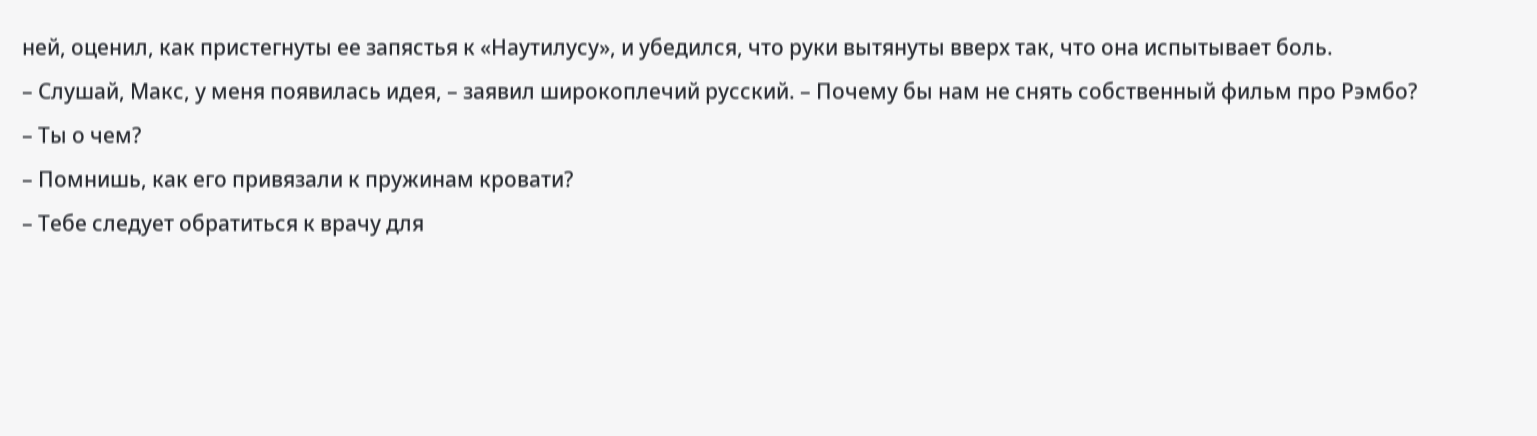ней, оценил, как пристегнуты ее запястья к «Наутилусу», и убедился, что руки вытянуты вверх так, что она испытывает боль.
– Слушай, Макс, у меня появилась идея, – заявил широкоплечий русский. – Почему бы нам не снять собственный фильм про Рэмбо?
– Ты о чем?
– Помнишь, как его привязали к пружинам кровати?
– Тебе следует обратиться к врачу для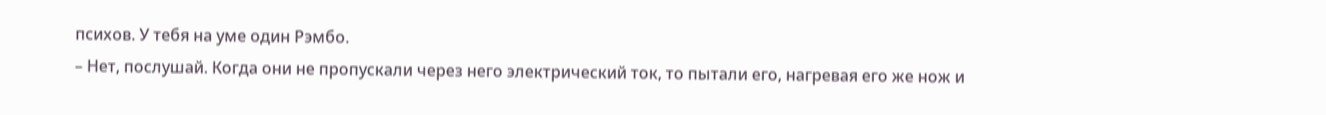психов. У тебя на уме один Рэмбо.
– Нет, послушай. Когда они не пропускали через него электрический ток, то пытали его, нагревая его же нож и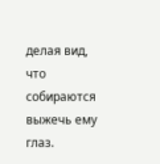делая вид, что собираются выжечь ему глаз.